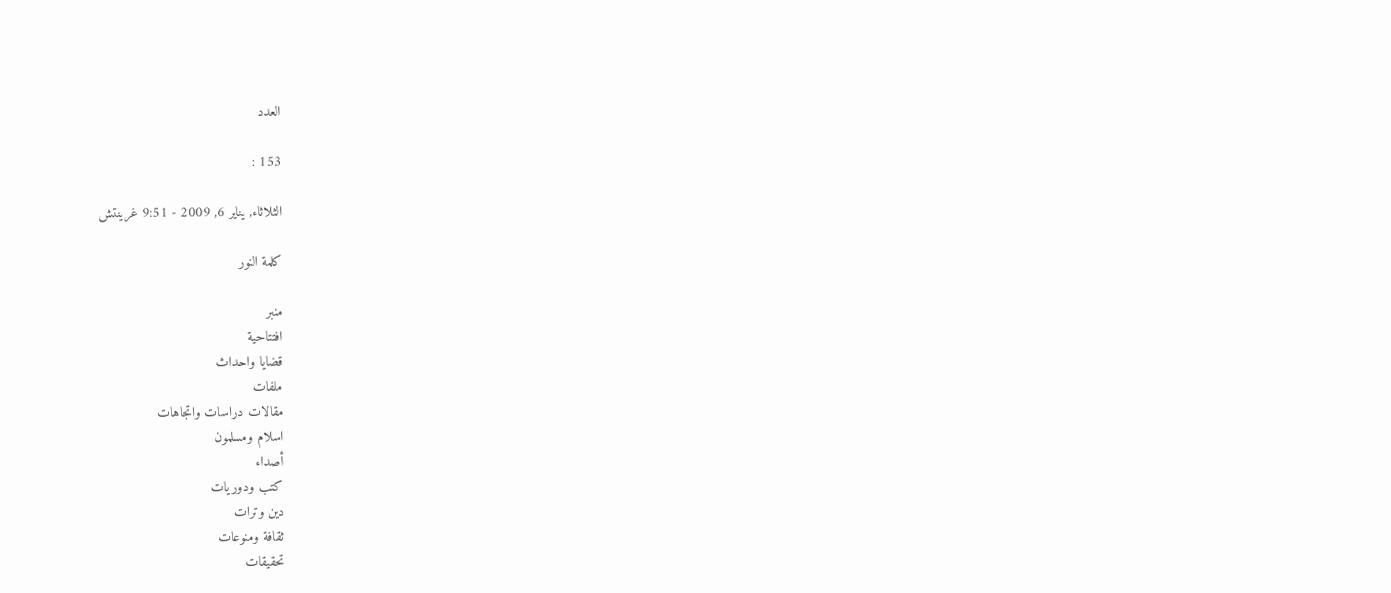العدد

153 :

الثلاثاء, يناير 6, 2009 - 9:51 غرينتش

كلمة النور

منبر
افتتاحية
قضايا واحداث
ملفات
مقالات دراسات واتجاهات
اسلام ومسلمون
أصداء
كتب ودوريات
دين وترات
ثقافة ومنوعات
تحقيقات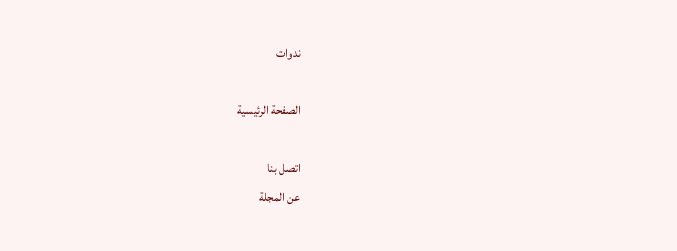ندوات

الصفحة الرئيسية

اتصل بنا
عن المجلة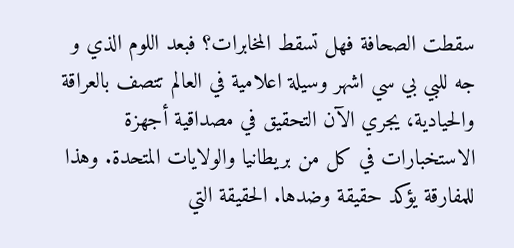سقطت الصحافة فهل تسقط المخابرات؟ فبعد اللوم الذي و جه للبي بي سي اشهر وسيلة اعلامية في العالم تتصف بالعراقة والحيادية، يجري الآن التحقيق في مصداقية أجهزة الاستخبارات في كل من بريطانيا والولايات المتحدة. وهذا للمفارقة يؤكد حقيقة وضدها. الحقيقة التي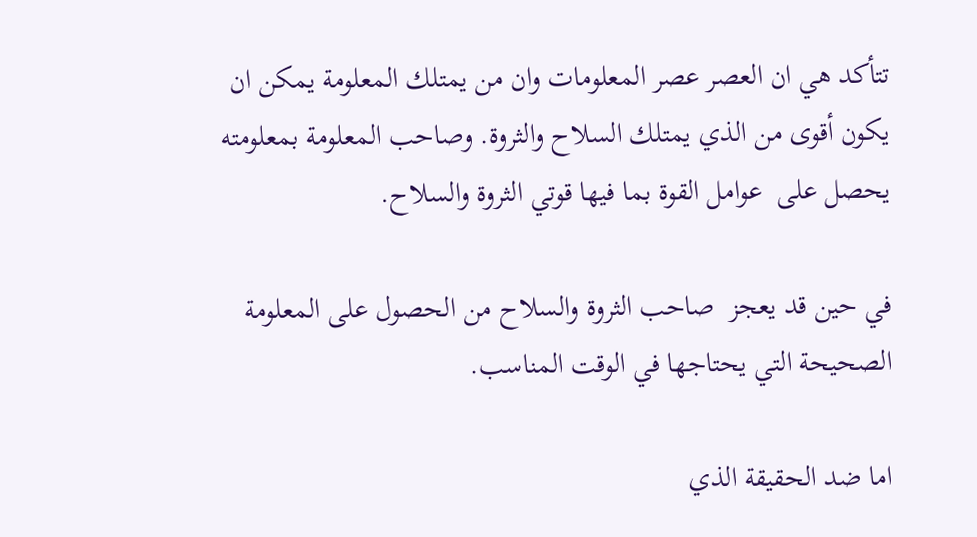تتأكد هي ان العصر عصر المعلومات وان من يمتلك المعلومة يمكن ان يكون أقوى من الذي يمتلك السلاح والثروة. وصاحب المعلومة بمعلومته يحصل على  عوامل القوة بما فيها قوتي الثروة والسلاح.

في حين قد يعجز  صاحب الثروة والسلاح من الحصول على المعلومة الصحيحة التي يحتاجها في الوقت المناسب.

اما ضد الحقيقة الذي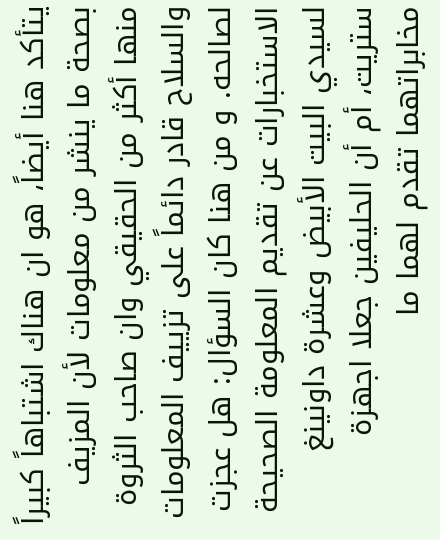يتأكد هنا أيضاً، هو ان هناك اشتباهاً كبيراً بصحة ما ينشر من معلومات لأن المزيف منها أكثر من الحقيقي وان صاحب الثروة والسلاح قادر دائماً على تزييف المعلومات لصالحه. و من هنا كان السؤال: هل عجزت الاستخبارات عن تقديم المعلومة الصحيحة لسيدي البيت الأبيض وعشرة داونينغ ستريت، أم أن الحليفين جعلا اجهزة مخابراتهما تقدم لهما ما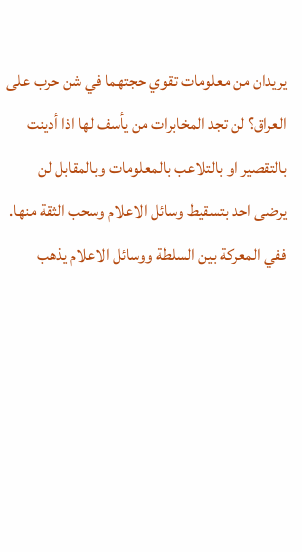يريدان من معلومات تقوي حجتهما في شن حرب على العراق؟ لن تجد المخابرات من يأسف لها اذا أدينت بالتقصير او بالتلاعب بالمعلومات وبالمقابل لن يرضى احد بتسقيط وسائل الاعلام وسحب الثقة منها. ففي المعركة بين السلطة ووسائل الاعلام يذهب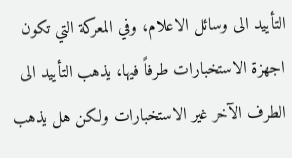التأييد الى وسائل الاعلام، وفي المعركة التي تكون اجهزة الاستخبارات طرفاً فيها، يذهب التأييد الى الطرف الآخر غير الاستخبارات ولكن هل يذهب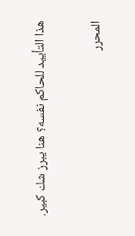هذا التأييد للحاكم نفسه؟ هنا يبرز شك كبير.

المحرر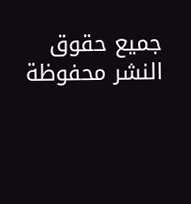جميع حقوق النشر محفوظة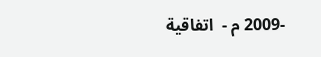-2009 م -  اتفاقية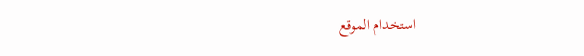استخدام الموقع